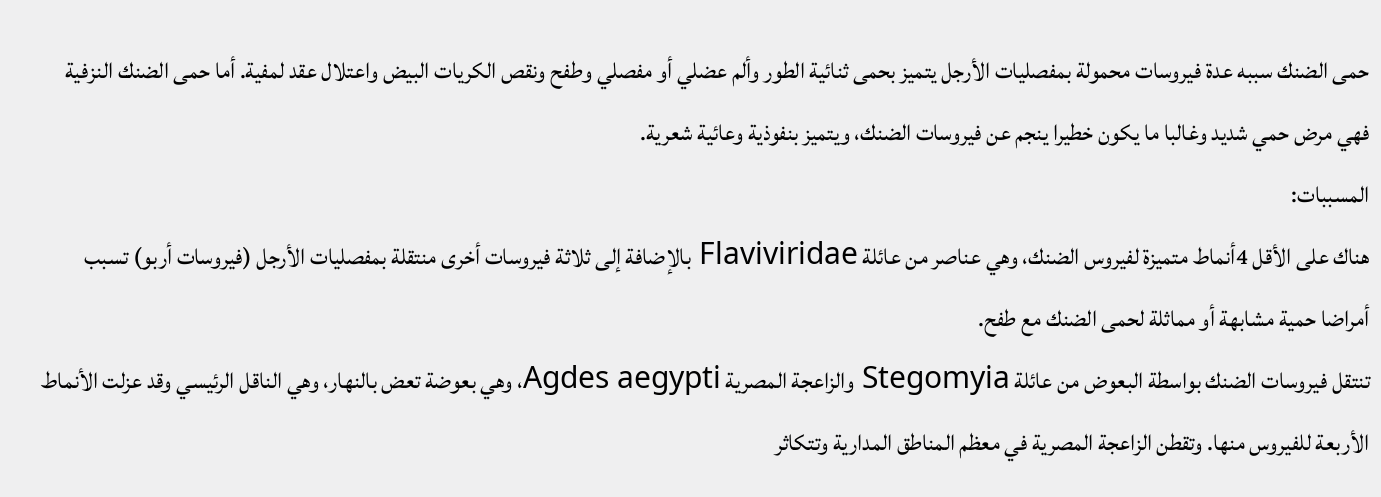حمى الضنك سببه عدة فيروسات محمولة بمفصليات الأرجل يتميز بحمى ثنائية الطور وألم عضلي أو مفصلي وطفح ونقص الكريات البيض واعتلال عقد لمفية. أما حمى الضنك النزفية فهي مرض حمي شديد وغالبا ما يكون خطيرا ينجم عن فيروسات الضنك، ويتميز بنفوذية وعائية شعرية.
المسببات:
هناك على الأقل 4أنماط متميزة لفيروس الضنك، وهي عناصر من عائلة Flaviviridae بالإضافة إلى ثلاثة فيروسات أخرى منتقلة بمفصليات الأرجل (فيروسات أربو) تسبب أمراضا حمية مشابهة أو مماثلة لحمى الضنك مع طفح.
تنتقل فيروسات الضنك بواسطة البعوض من عائلة Stegomyia والزاعجة المصرية Agdes aegypti، وهي بعوضة تعض بالنهار، وهي الناقل الرئيسي وقد عزلت الأنماط الأربعة للفيروس منها. وتقطن الزاعجة المصرية في معظم المناطق المدارية وتتكاثر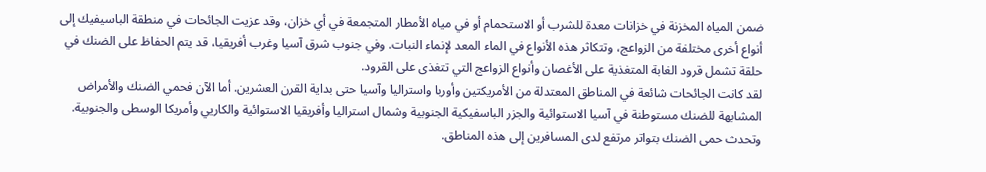ضمن المياه المخزنة في خزانات معدة للشرب أو الاستحمام أو في مياه الأمطار المتجمعة في أي خزان، وقد عزيت الجائحات في منطقة الباسيفيك إلى أنواع أخرى مختلفة من الزواعج، وتتكاثر هذه الأنواع في الماء المعد لإنماء النبات. وفي جنوب شرق آسيا وغرب أفريقيا، قد يتم الحفاظ على الضنك في حلقة تشمل قرود الغابة المتغذية على الأغصان وأنواع الزواعج التي تتغذى على القرود.
لقد كانت الجائحات شائعة في المناطق المعتدلة من الأمريكتين وأوربا واستراليا وآسيا حتى بداية القرن العشرين. أما الآن فحمي الضنك والأمراض المشابهة للضنك مستوطنة في آسيا الاستوائية والجزر الباسفيكية الجنوبية وشمال استراليا وأفريقيا الاستوائية والكاريي وأمريكا الوسطى والجنوبية. وتحدث حمى الضنك بتواتر مرتفع لدى المسافرين إلى هذه المناطق.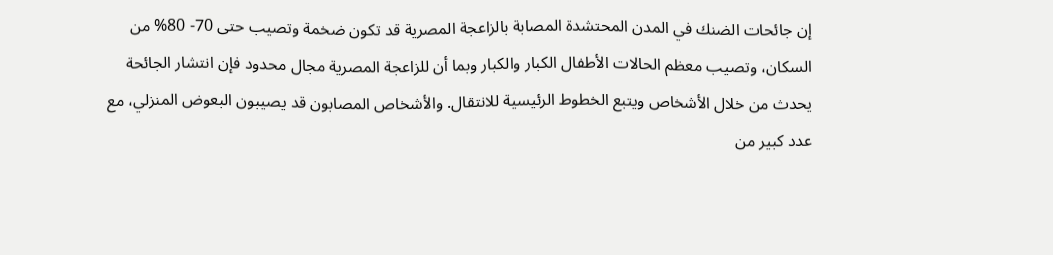إن جائحات الضنك في المدن المحتشدة المصابة بالزاعجة المصرية قد تكون ضخمة وتصيب حتى 70- 80% من السكان، وتصيب معظم الحالات الأطفال الكبار والكبار وبما أن للزاعجة المصرية مجال محدود فإن انتشار الجائحة يحدث من خلال الأشخاص ويتبع الخطوط الرئيسية للانتقال. والأشخاص المصابون قد يصيبون البعوض المنزلي، مع عدد كبير من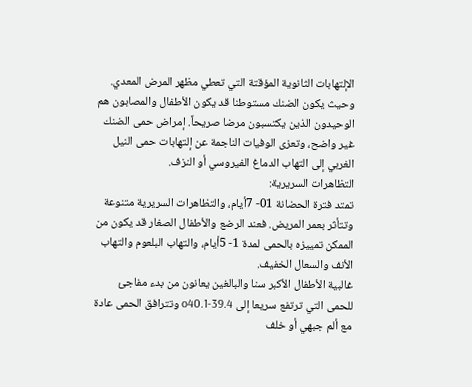الإلتهابات الثانوية المؤقتة التي تعطي مظهر المرض المعدي. وحيث يكون الضنك مستوطنا قد يكون الأطفال والمصابون هم الوحيدون الذين يكتسبون مرضا صريحاً. إمراض حمى الضنك غير واضح، وتعزى الوفيات الناجمة عن إلتهابات حمى النيل الغربي إلى التهاب الدماغ الفيروسي أو النزف.
التظاهرات السريرية:
تمتد فترة الحضانة 01- 7أيام، والتظاهرات السريرية متنوعة وتتأثر بعمر المريض. فعند الرضع والأطفال الصغار قد يكون من الممكن تمييزه بالحمى لمدة 1- 5أيام، والتهاب البلعوم والتهاب الأنف والسعال الخفيف.
غالبية الأطفال الأكبر سنا والبالغين يعانون من بدء مفاجئ للحمى التي ترتفع سريعا إلى o40.1-39.4 وتترافق الحمى عادة مع ألم جبهي أو خلف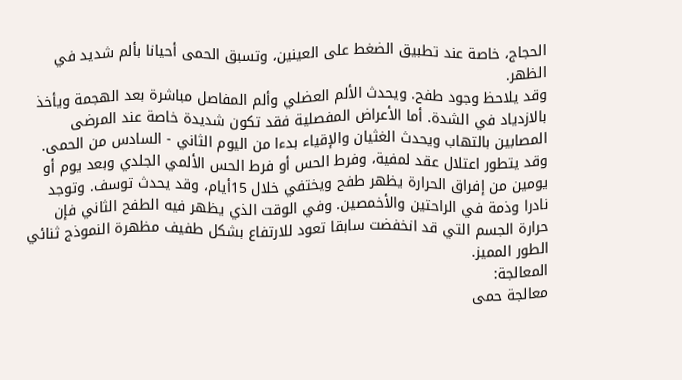الحجاج، خاصة عند تطبيق الضغط على العينين، وتسبق الحمى أحيانا بألم شديد في الظهر.
وقد يلاحظ وجود طفح. ويحدث الألم العضلي وألم المفاصل مباشرة بعد الهجمة ويأخذ بالازدياد في الشدة. أما الأعراض المفصلية فقد تكون شديدة خاصة عند المرضى المصابين بالتهاب ويحدث الغثيان والإقياء بدءا من اليوم الثاني - السادس من الحمى. وقد يتطور اعتلال عقد لمفية، وفرط الحس أو فرط الحس الألمي الجلدي وبعد يوم أو يومين من إفراق الحرارة يظهر طفح ويختفي خلال 15أيام، وقد يحدث توسف. وتوجد نادرا وذمة في الراحتين والأخمصين. وفي الوقت الذي يظهر فيه الطفح الثاني فإن حرارة الجسم التي قد انخفضت سابقا تعود للارتفاع بشكل طفيف مظهرة النموذج ثنائي الطور المميز.
المعالجة:
معالجة حمى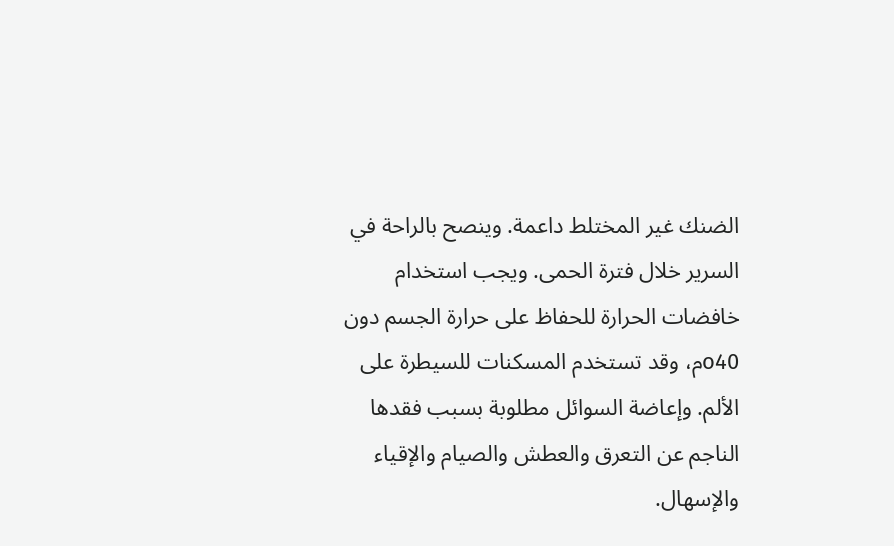الضنك غير المختلط داعمة. وينصح بالراحة في السرير خلال فترة الحمى. ويجب استخدام خافضات الحرارة للحفاظ على حرارة الجسم دون o40م، وقد تستخدم المسكنات للسيطرة على الألم. وإعاضة السوائل مطلوبة بسبب فقدها الناجم عن التعرق والعطش والصيام والإقياء والإسهال.